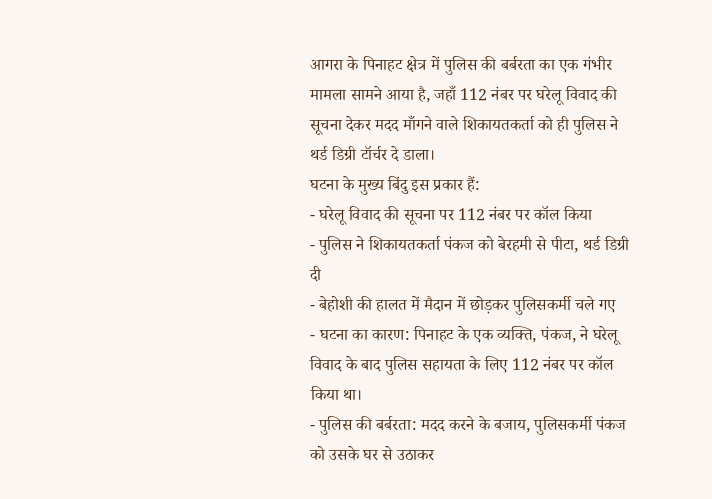आगरा के पिनाहट क्षेत्र में पुलिस की बर्बरता का एक गंभीर मामला सामने आया है, जहाँ 112 नंबर पर घरेलू विवाद की सूचना देकर मदद माँगने वाले शिकायतकर्ता को ही पुलिस ने थर्ड डिग्री टॉर्चर दे डाला।
घटना के मुख्य बिंदु इस प्रकार हैं:
- घरेलू विवाद की सूचना पर 112 नंबर पर कॉल किया
- पुलिस ने शिकायतकर्ता पंकज को बेरहमी से पीटा, थर्ड डिग्री दी
- बेहोशी की हालत में मैदान में छोड़कर पुलिसकर्मी चले गए
- घटना का कारण: पिनाहट के एक व्यक्ति, पंकज, ने घरेलू विवाद के बाद पुलिस सहायता के लिए 112 नंबर पर कॉल किया था।
- पुलिस की बर्बरता: मदद करने के बजाय, पुलिसकर्मी पंकज को उसके घर से उठाकर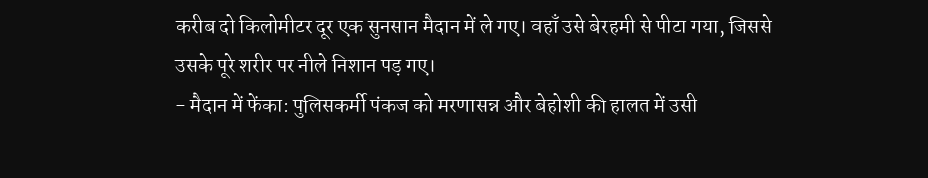करीब दो किलोमीटर दूर एक सुनसान मैदान में ले गए। वहाँ उसे बेरहमी से पीटा गया, जिससे उसके पूरे शरीर पर नीले निशान पड़ गए।
- मैदान में फेंका: पुलिसकर्मी पंकज को मरणासन्न और बेहोशी की हालत में उसी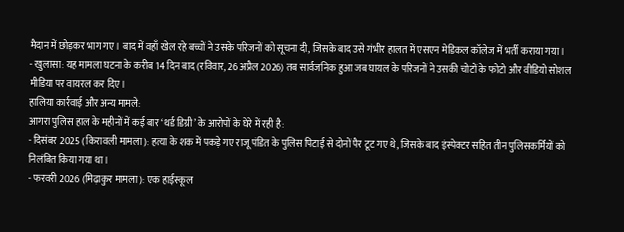मैदान में छोड़कर भाग गए। बाद में वहाँ खेल रहे बच्चों ने उसके परिजनों को सूचना दी, जिसके बाद उसे गंभीर हालत में एसएन मेडिकल कॉलेज में भर्ती कराया गया।
- खुलासा: यह मामला घटना के करीब 14 दिन बाद (रविवार, 26 अप्रैल 2026) तब सार्वजनिक हुआ जब घायल के परिजनों ने उसकी चोटों के फोटो और वीडियो सोशल मीडिया पर वायरल कर दिए।
हालिया कार्रवाई और अन्य मामले:
आगरा पुलिस हाल के महीनों में कई बार ‘थर्ड डिग्री’ के आरोपों के घेरे में रही है:
- दिसंबर 2025 (किरावली मामला): हत्या के शक में पकड़े गए राजू पंडित के पुलिस पिटाई से दोनों पैर टूट गए थे, जिसके बाद इंस्पेक्टर सहित तीन पुलिसकर्मियों को निलंबित किया गया था।
- फरवरी 2026 (मिढ़ाकुर मामला): एक हाईस्कूल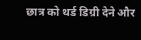छात्र को थर्ड डिग्री देने और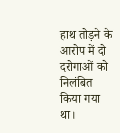हाथ तोड़ने के आरोप में दो दरोगाओं को निलंबित किया गया था।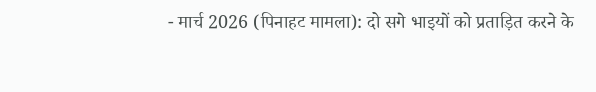- मार्च 2026 (पिनाहट मामला): दो सगे भाइयों को प्रताड़ित करने के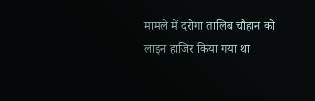मामले में दरोगा तालिब चौहान को लाइन हाजिर किया गया था